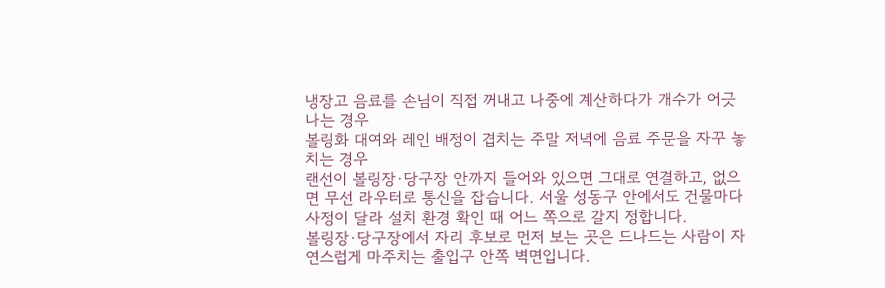냉장고 음료를 손님이 직접 꺼내고 나중에 계산하다가 개수가 어긋나는 경우
볼링화 대여와 레인 배정이 겹치는 주말 저녁에 음료 주문을 자꾸 놓치는 경우
랜선이 볼링장·당구장 안까지 들어와 있으면 그대로 연결하고, 없으면 무선 라우터로 통신을 잡습니다. 서울 성동구 안에서도 건물마다 사정이 달라 설치 환경 확인 때 어느 쪽으로 갈지 정합니다.
볼링장·당구장에서 자리 후보로 먼저 보는 곳은 드나드는 사람이 자연스럽게 마주치는 출입구 안쪽 벽면입니다.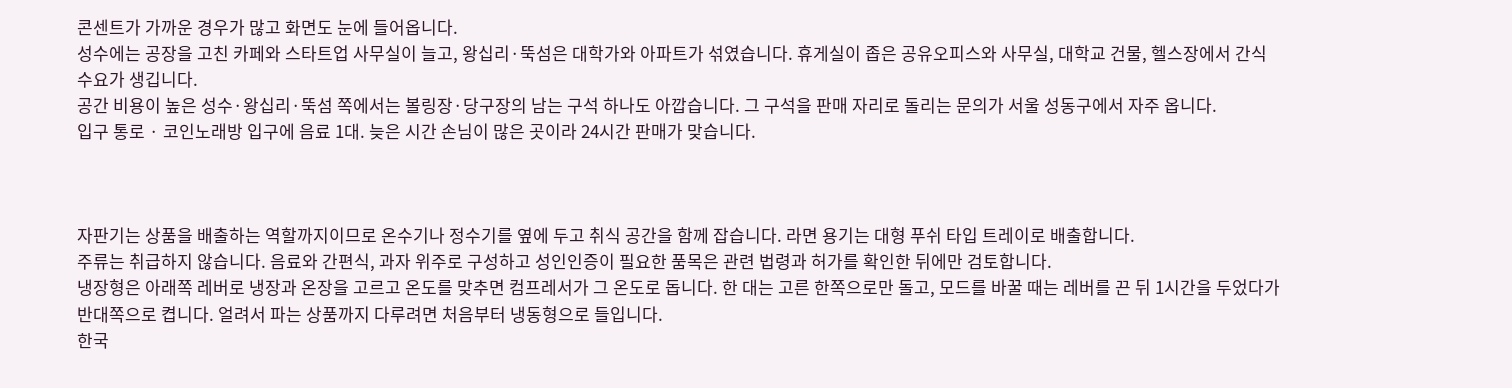콘센트가 가까운 경우가 많고 화면도 눈에 들어옵니다.
성수에는 공장을 고친 카페와 스타트업 사무실이 늘고, 왕십리·뚝섬은 대학가와 아파트가 섞였습니다. 휴게실이 좁은 공유오피스와 사무실, 대학교 건물, 헬스장에서 간식 수요가 생깁니다.
공간 비용이 높은 성수·왕십리·뚝섬 쪽에서는 볼링장·당구장의 남는 구석 하나도 아깝습니다. 그 구석을 판매 자리로 돌리는 문의가 서울 성동구에서 자주 옵니다.
입구 통로 · 코인노래방 입구에 음료 1대. 늦은 시간 손님이 많은 곳이라 24시간 판매가 맞습니다.



자판기는 상품을 배출하는 역할까지이므로 온수기나 정수기를 옆에 두고 취식 공간을 함께 잡습니다. 라면 용기는 대형 푸쉬 타입 트레이로 배출합니다.
주류는 취급하지 않습니다. 음료와 간편식, 과자 위주로 구성하고 성인인증이 필요한 품목은 관련 법령과 허가를 확인한 뒤에만 검토합니다.
냉장형은 아래쪽 레버로 냉장과 온장을 고르고 온도를 맞추면 컴프레서가 그 온도로 돕니다. 한 대는 고른 한쪽으로만 돌고, 모드를 바꿀 때는 레버를 끈 뒤 1시간을 두었다가 반대쪽으로 켭니다. 얼려서 파는 상품까지 다루려면 처음부터 냉동형으로 들입니다.
한국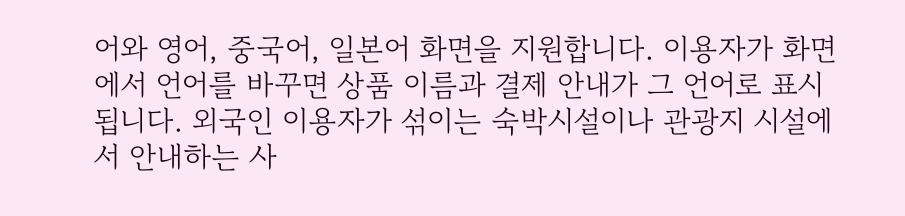어와 영어, 중국어, 일본어 화면을 지원합니다. 이용자가 화면에서 언어를 바꾸면 상품 이름과 결제 안내가 그 언어로 표시됩니다. 외국인 이용자가 섞이는 숙박시설이나 관광지 시설에서 안내하는 사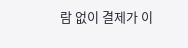람 없이 결제가 이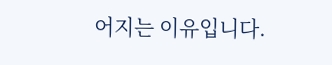어지는 이유입니다.